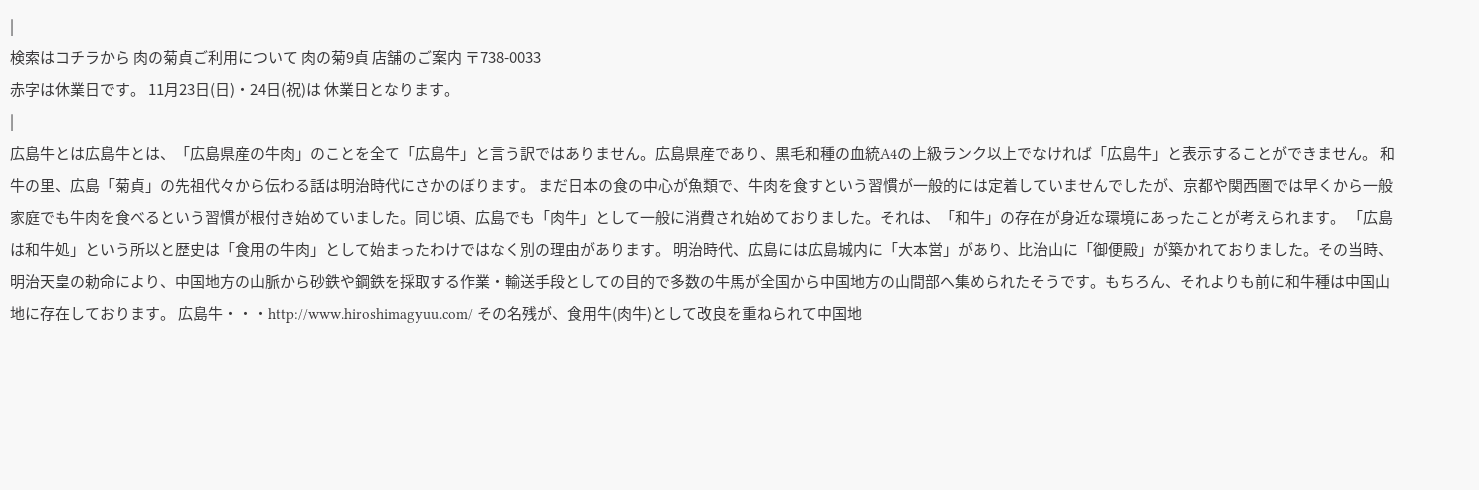|
検索はコチラから 肉の菊貞ご利用について 肉の菊9貞 店舗のご案内 〒738-0033
赤字は休業日です。 11月23日(日)・24日(祝)は 休業日となります。
|
広島牛とは広島牛とは、「広島県産の牛肉」のことを全て「広島牛」と言う訳ではありません。広島県産であり、黒毛和種の血統A4の上級ランク以上でなければ「広島牛」と表示することができません。 和牛の里、広島「菊貞」の先祖代々から伝わる話は明治時代にさかのぼります。 まだ日本の食の中心が魚類で、牛肉を食すという習慣が一般的には定着していませんでしたが、京都や関西圏では早くから一般家庭でも牛肉を食べるという習慣が根付き始めていました。同じ頃、広島でも「肉牛」として一般に消費され始めておりました。それは、「和牛」の存在が身近な環境にあったことが考えられます。 「広島は和牛処」という所以と歴史は「食用の牛肉」として始まったわけではなく別の理由があります。 明治時代、広島には広島城内に「大本営」があり、比治山に「御便殿」が築かれておりました。その当時、明治天皇の勅命により、中国地方の山脈から砂鉄や鋼鉄を採取する作業・輸送手段としての目的で多数の牛馬が全国から中国地方の山間部へ集められたそうです。もちろん、それよりも前に和牛種は中国山地に存在しております。 広島牛・・・http://www.hiroshimagyuu.com/ その名残が、食用牛(肉牛)として改良を重ねられて中国地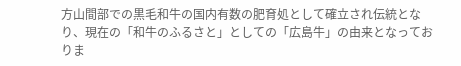方山間部での黒毛和牛の国内有数の肥育処として確立され伝統となり、現在の「和牛のふるさと」としての「広島牛」の由来となっておりま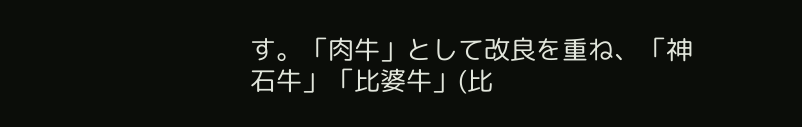す。「肉牛」として改良を重ね、「神石牛」「比婆牛」(比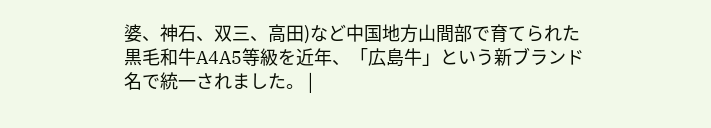婆、神石、双三、高田)など中国地方山間部で育てられた黒毛和牛A4A5等級を近年、「広島牛」という新ブランド名で統一されました。 |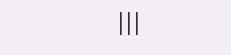|||